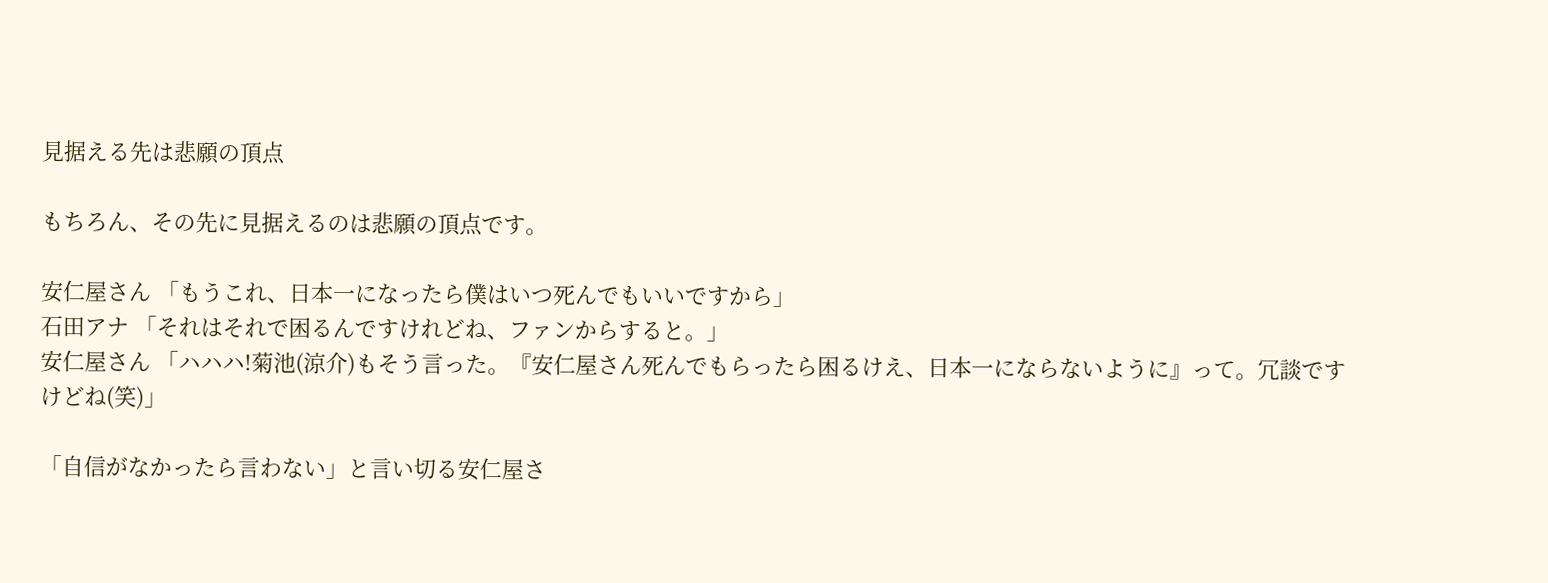見据える先は悲願の頂点

もちろん、その先に見据えるのは悲願の頂点です。

安仁屋さん 「もうこれ、日本一になったら僕はいつ死んでもいいですから」
石田アナ 「それはそれで困るんですけれどね、ファンからすると。」
安仁屋さん 「ハハハ!菊池(涼介)もそう言った。『安仁屋さん死んでもらったら困るけえ、日本一にならないように』って。冗談ですけどね(笑)」

「自信がなかったら言わない」と言い切る安仁屋さ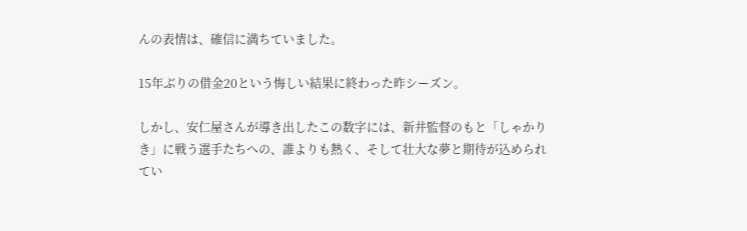んの表情は、確信に満ちていました。

15年ぶりの借金20という悔しい結果に終わった昨シーズン。

しかし、安仁屋さんが導き出したこの数字には、新井監督のもと「しゃかりき」に戦う選手たちへの、誰よりも熱く、そして壮大な夢と期待が込められてい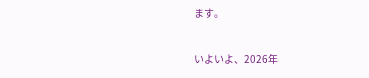ます。

いよいよ、2026年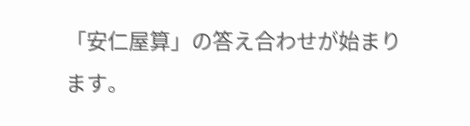「安仁屋算」の答え合わせが始まります。